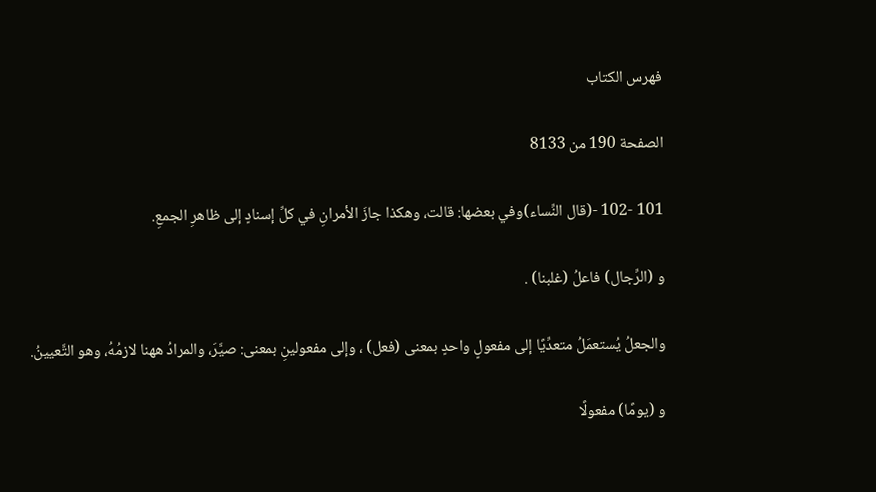فهرس الكتاب

الصفحة 190 من 8133

101 -102 -(قال النِّساء)وفي بعضها: قالت، وهكذا جازَ الأمرانِ في كلِّ إسنادٍ إلى ظاهرِ الجمعِ.

و (الرِّجال) فاعلُ (غلبنا) .

والجعلُ يُستعمَلُ متعدِّيًا إلى مفعولٍ واحدٍ بمعنى (فعل) ، وإلى مفعولينِ بمعنى: صيَّرَ، والمرادُ ههنا لازمُهُ، وهو التَّعيينُ.

و (يومًا) مفعولًا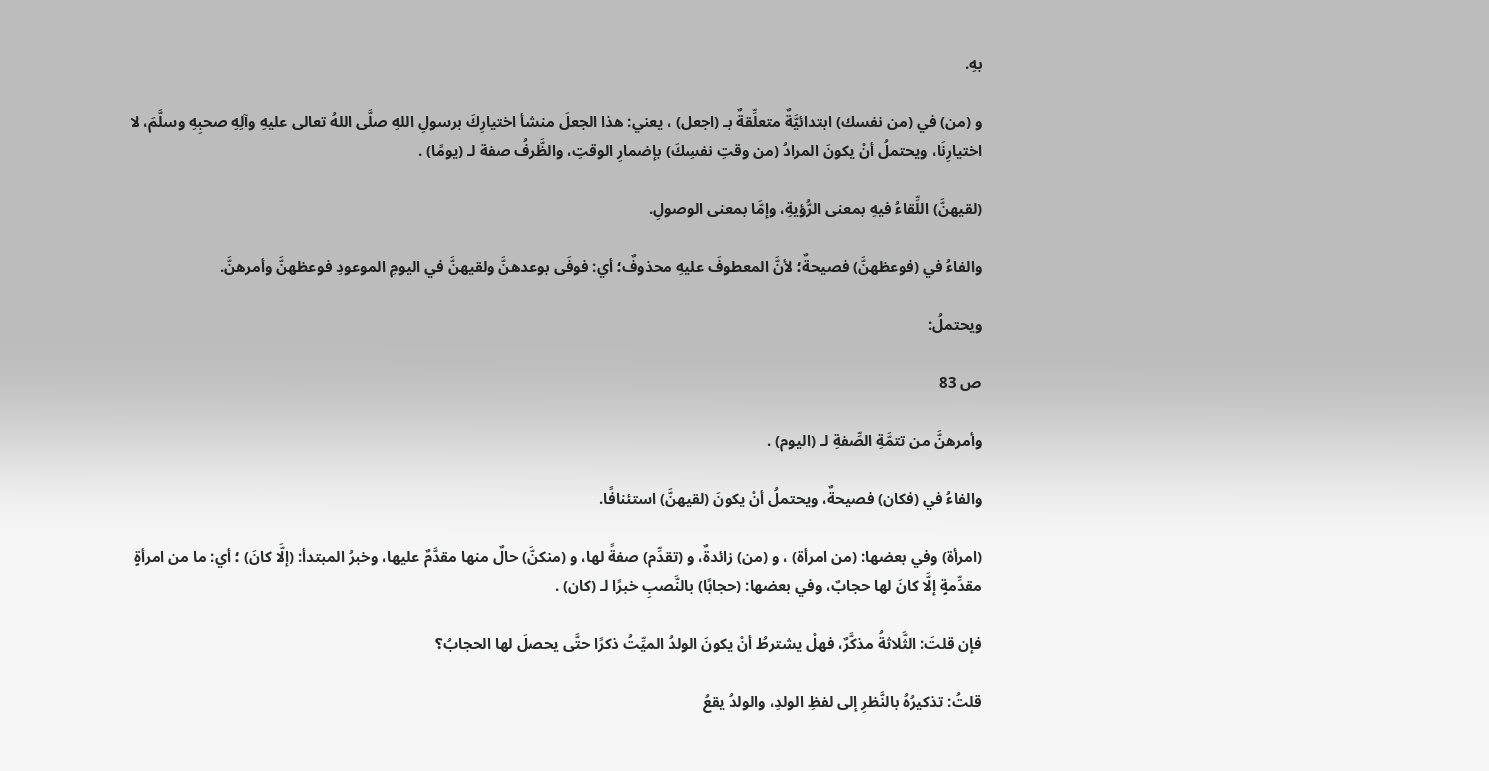بهِ.

و (من) في (من نفسك) ابتدائيَّةٌ متعلِّقةٌ بـ (اجعل) ، يعني: هذا الجعلَ منشأ اختيارِكَ برسولِ اللهِ صلَّى اللهُ تعالى عليهِ وآلِهِ صحبِهِ وسلَّمَ، لا اختيارِنَا، ويحتملُ أنْ يكونَ المرادُ (من وقتِ نفسِكَ) بإضمارِ الوقتِ، والظَّرفُ صفة لـ (يومًا) .

(لقيهنَّ) اللِّقاءُ فيهِ بمعنى الرُّؤيةِ، وإمَّا بمعنى الوصولِ.

والفاءُ في (فوعظهنَّ) فصيحةٌ؛ لأنَّ المعطوفَ عليهِ محذوفٌ؛ أي: فوفَى بوعدهنَّ ولقيهنَّ في اليومِ الموعودِ فوعظهنَّ وأمرهنَّ.

ويحتملُ:

ص 83

وأمرهنَّ من تتمَّةِ الصِّفةِ لـ (اليوم) .

والفاءُ في (فكان) فصيحةٌ، ويحتملُ أنْ يكونَ (لقيهنَّ) استئنافًا.

(امرأة) وفي بعضها: (من امرأة) ، و (من) زائدةٌ، و (تقدِّم) صفةً لها، و (منكنَّ) حالٌ منها مقدَّمٌ عليها، وخبرُ المبتدأ: (إلَّا كانَ) ؛ أي: ما من امرأةٍ مقدِّمةٍ إلَّا كانَ لها حجابٌ، وفي بعضها: (حجابًا) بالنَّصبِ خبرًا لـ (كان) .

فإن قلتَ: الثَّلاثةُ مذكَّرٌ، فهلْ يشترطُ أنْ يكونَ الولدُ الميِّتُ ذكرًا حتَّى يحصلَ لها الحجابُ؟

قلتُ: تذكيرُهُ بالنَّظرِ إلى لفظِ الولدِ، والولدُ يقعُ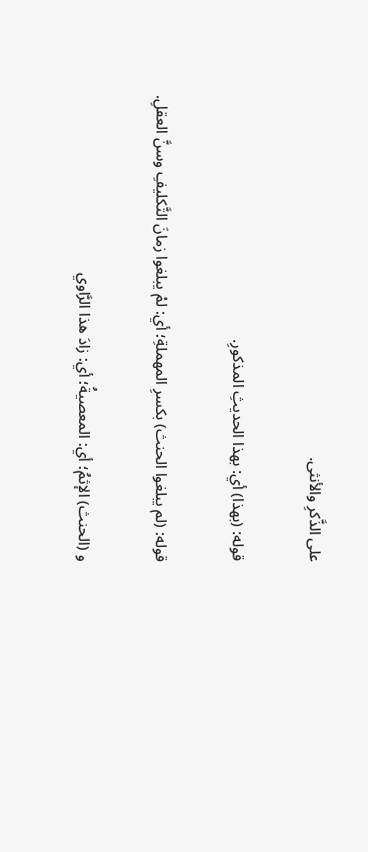على الذَّكرِ والأنثى.

قوله: (بهذا) أي: بهذا الحديثِ المذكورِ.

قوله: (لم يبلغوا الحنث) بكسرِ المهملةِ؛ أي: لمْ يبلغوا زمانَ التَّكليفِ وسنَّ العقلِ.

و (الحنث) الإثمُ؛ أي: المعصيةُ؛ أي: زادَ هذا الرَّاوي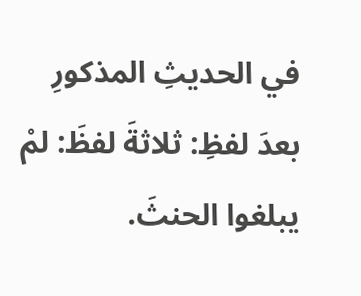في الحديثِ المذكورِ بعدَ لفظِ: ثلاثةَ لفظَ: لمْ يبلغوا الحنثَ.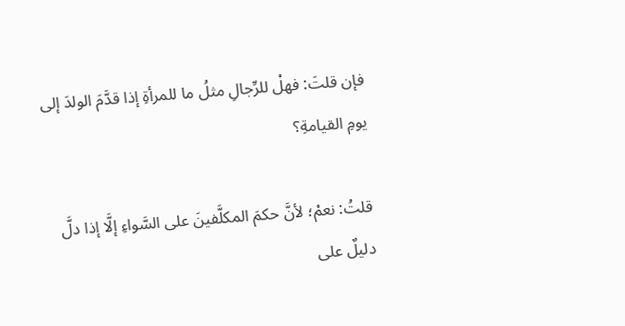فإن قلتَ: فهلْ للرِّجالِ مثلُ ما للمرأةِ إذا قدَّمَ الولدَ إلى يومِ القيامةِ؟

قلتُ: نعمْ؛ لأنَّ حكمَ المكلَّفينَ على السَّواءِ إلَّا إذا دلَّ دليلٌ على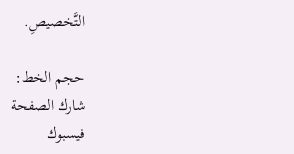التَّخصيصِ.

حجم الخط:
شارك الصفحة
فيسبوك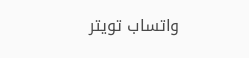واتساب تويتر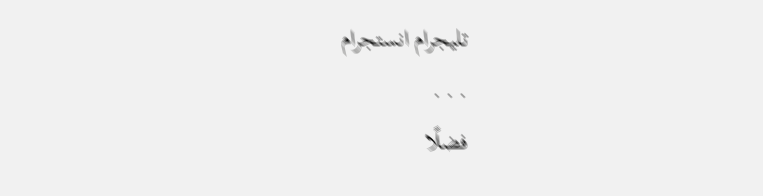تليجرام انستجرام
. . .
فضلًا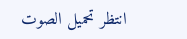انتظر تحميل الصوت